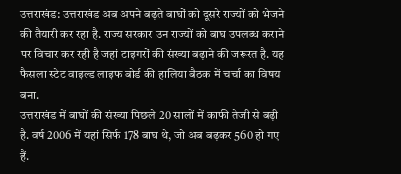उत्तराखंड: उत्तराखंड अब अपने बढ़ते बाघों को दूसरे राज्यों को भेजने की तैयारी कर रहा है. राज्य सरकार उन राज्यों को बाघ उपलब्ध कराने पर विचार कर रही है जहां टाइगरों की संख्या बढ़ाने की जरूरत है. यह फैसला स्टेट वाइल्ड लाइफ बोर्ड की हालिया बैठक में चर्चा का विषय बना.
उत्तराखंड में बाघों की संख्या पिछले 20 सालों में काफी तेजी से बढ़ी है. वर्ष 2006 में यहां सिर्फ 178 बाघ थे, जो अब बढ़कर 560 हो गए हैं.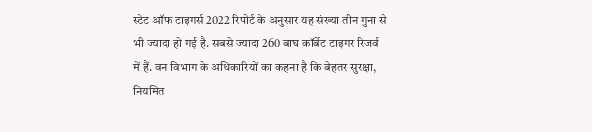स्टेट ऑफ टाइगर्स 2022 रिपोर्ट के अनुसार यह संख्या तीन गुना से भी ज्यादा हो गई है. सबसे ज्यादा 260 बाघ कॉर्बेट टाइगर रिजर्व में हैं. वन विभाग के अधिकारियों का कहना है कि बेहतर सुरक्षा, नियमित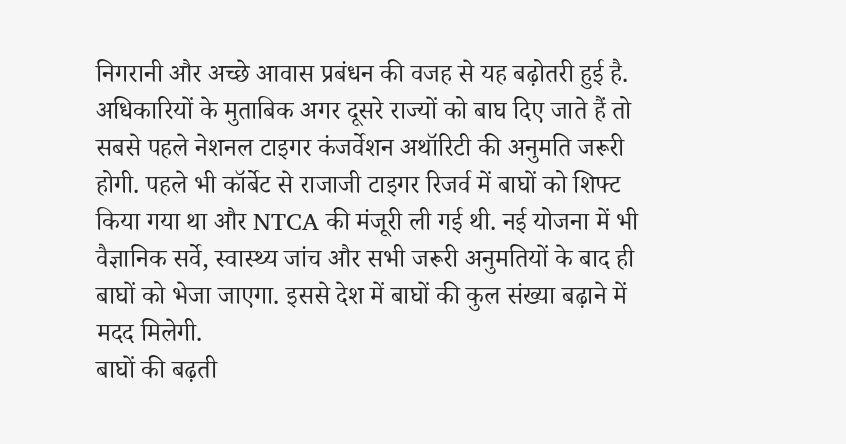निगरानी और अच्छे आवास प्रबंधन की वजह से यह बढ़ोतरी हुई है.
अधिकारियों के मुताबिक अगर दूसरे राज्यों को बाघ दिए जाते हैं तो सबसे पहले नेशनल टाइगर कंजर्वेशन अथॉरिटी की अनुमति जरूरी होगी. पहले भी कॉर्बेट से राजाजी टाइगर रिजर्व में बाघों को शिफ्ट किया गया था और NTCA की मंजूरी ली गई थी. नई योजना में भी वैज्ञानिक सर्वे, स्वास्थ्य जांच और सभी जरूरी अनुमतियों के बाद ही बाघों को भेजा जाएगा. इससे देश में बाघों की कुल संख्या बढ़ाने में मदद मिलेगी.
बाघों की बढ़ती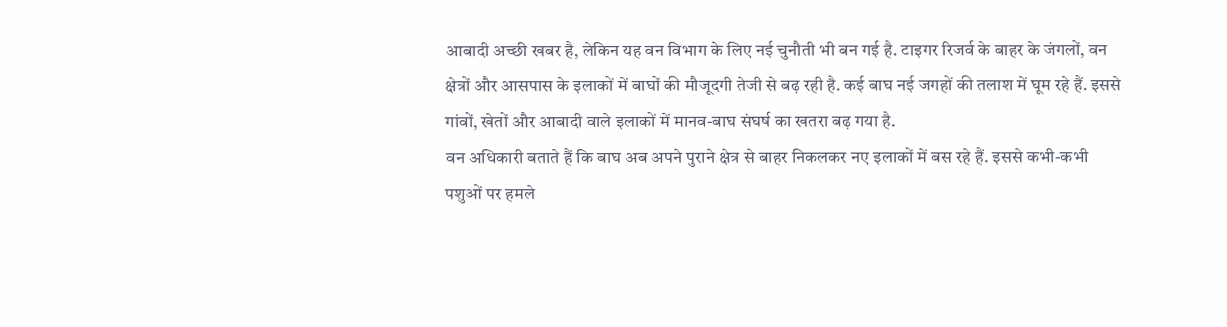आबादी अच्छी खबर है, लेकिन यह वन विभाग के लिए नई चुनौती भी बन गई है. टाइगर रिजर्व के बाहर के जंगलों, वन क्षेत्रों और आसपास के इलाकों में बाघों की मौजूदगी तेजी से बढ़ रही है. कई बाघ नई जगहों की तलाश में घूम रहे हैं. इससे गांवों, खेतों और आबादी वाले इलाकों में मानव-बाघ संघर्ष का खतरा बढ़ गया है.
वन अधिकारी बताते हैं कि बाघ अब अपने पुराने क्षेत्र से बाहर निकलकर नए इलाकों में बस रहे हैं. इससे कभी-कभी पशुओं पर हमले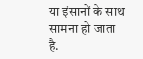या इंसानों के साथ सामना हो जाता है.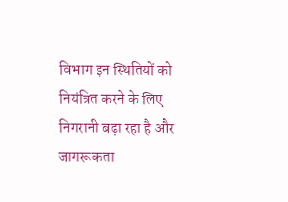विभाग इन स्थितियों को नियंत्रित करने के लिए निगरानी बढ़ा रहा है और जागरूकता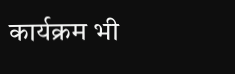कार्यक्रम भी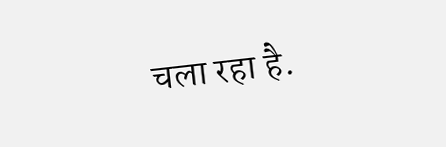चला रहा है.